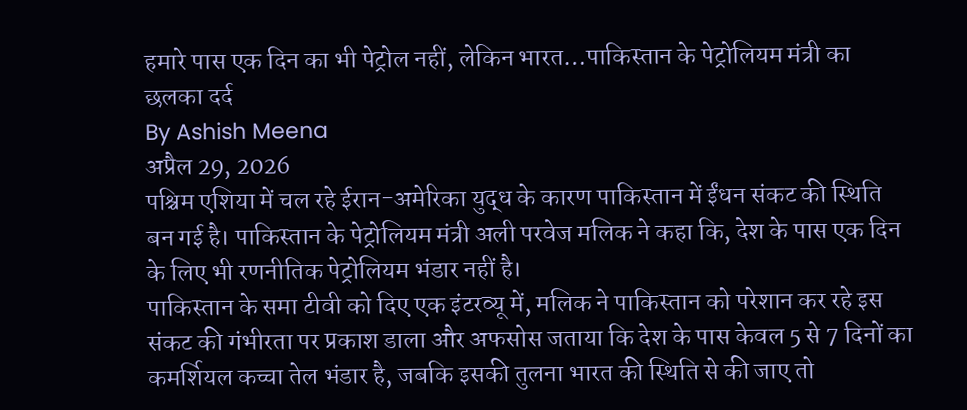हमारे पास एक दिन का भी पेट्रोल नहीं, लेकिन भारत…पाकिस्तान के पेट्रोलियम मंत्री का छलका दर्द
By Ashish Meena
अप्रैल 29, 2026
पश्चिम एशिया में चल रहे ईरान-अमेरिका युद्ध के कारण पाकिस्तान में ईंधन संकट की स्थिति बन गई है। पाकिस्तान के पेट्रोलियम मंत्री अली परवेज मलिक ने कहा कि, देश के पास एक दिन के लिए भी रणनीतिक पेट्रोलियम भंडार नहीं है।
पाकिस्तान के समा टीवी को दिए एक इंटरव्यू में, मलिक ने पाकिस्तान को परेशान कर रहे इस संकट की गंभीरता पर प्रकाश डाला और अफसोस जताया कि देश के पास केवल 5 से 7 दिनों का कमर्शियल कच्चा तेल भंडार है, जबकि इसकी तुलना भारत की स्थिति से की जाए तो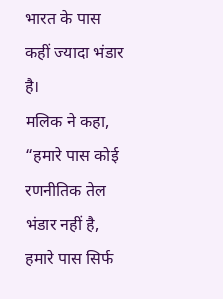भारत के पास कहीं ज्यादा भंडार है।
मलिक ने कहा, “हमारे पास कोई रणनीतिक तेल भंडार नहीं है, हमारे पास सिर्फ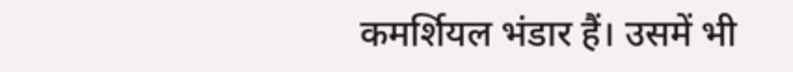कमर्शियल भंडार हैं। उसमें भी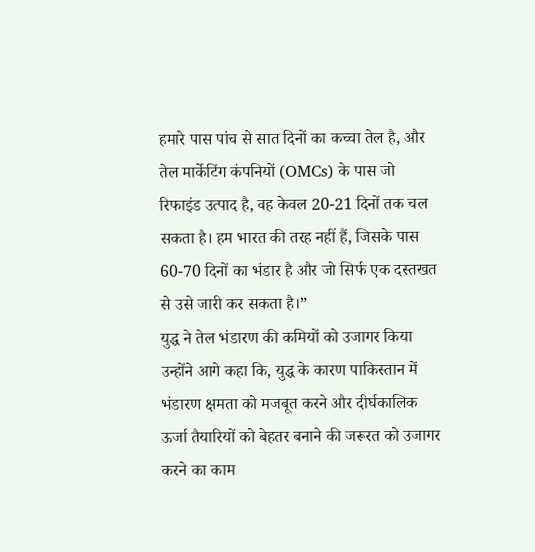हमारे पास पांच से सात दिनों का कच्चा तेल है, और तेल मार्केटिंग कंपनियों (OMCs) के पास जो रिफाइंड उत्पाद है, वह केवल 20-21 दिनों तक चल सकता है। हम भारत की तरह नहीं हैं, जिसके पास 60-70 दिनों का भंडार है और जो सिर्फ एक दस्तखत से उसे जारी कर सकता है।”
युद्ध ने तेल भंडारण की कमियों को उजागर किया
उन्होंने आगे कहा कि, युद्ध के कारण पाकिस्तान में भंडारण क्षमता को मजबूत करने और दीर्घकालिक ऊर्जा तैयारियों को बेहतर बनाने की जरूरत को उजागर करने का काम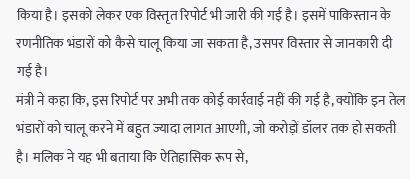किया है। इसको लेकर एक विस्तृत रिपोर्ट भी जारी की गई है। इसमें पाकिस्तान के रणनीतिक भंडारों को कैसे चालू किया जा सकता है, उसपर विस्तार से जानकारी दी गई है।
मंत्री ने कहा कि, इस रिपोर्ट पर अभी तक कोई कार्रवाई नहीं की गई है, क्योंकि इन तेल भंडारों को चालू करने में बहुत ज्यादा लागत आएगी, जो करोड़ों डॉलर तक हो सकती है। मलिक ने यह भी बताया कि ऐतिहासिक रूप से,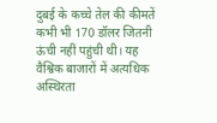दुबई के कच्चे तेल की कीमतें कभी भी 170 डॉलर जितनी ऊंची नहीं पहुंची थी। यह वैश्विक बाजारों में अत्यधिक अस्थिरता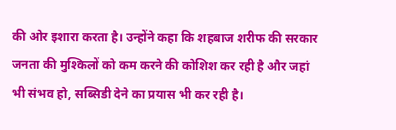की ओर इशारा करता है। उन्होंने कहा कि शहबाज शरीफ की सरकार जनता की मुश्किलों को कम करने की कोशिश कर रही है और जहां भी संभव हो, सब्सिडी देने का प्रयास भी कर रही है।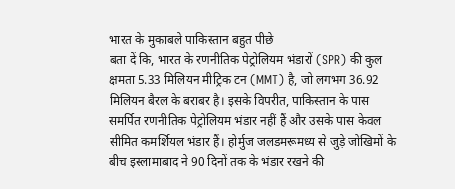भारत के मुकाबले पाकिस्तान बहुत पीछे
बता दें कि, भारत के रणनीतिक पेट्रोलियम भंडारों (SPR) की कुल क्षमता 5.33 मिलियन मीट्रिक टन (MMT) है, जो लगभग 36.92 मिलियन बैरल के बराबर है। इसके विपरीत, पाकिस्तान के पास समर्पित रणनीतिक पेट्रोलियम भंडार नहीं हैं और उसके पास केवल सीमित कमर्शियल भंडार हैं। होर्मुज जलडमरूमध्य से जुड़े जोखिमों के बीच इस्लामाबाद ने 90 दिनों तक के भंडार रखने की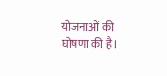योजनाओं की घोषणा की है।